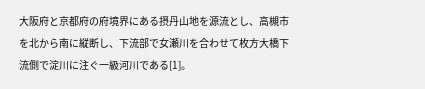大阪府と京都府の府境界にある摂丹山地を源流とし、高槻市を北から南に縦断し、下流部で女瀬川を合わせて枚方大橋下流側で淀川に注ぐ一級河川である[1]。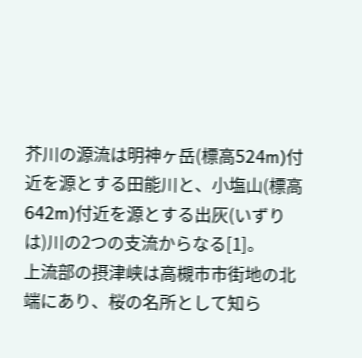芥川の源流は明神ヶ岳(標高524m)付近を源とする田能川と、小塩山(標高642m)付近を源とする出灰(いずりは)川の2つの支流からなる[1]。
上流部の摂津峡は高槻市市街地の北端にあり、桜の名所として知ら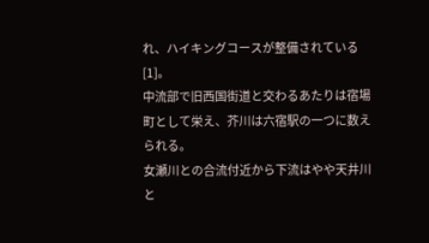れ、ハイキングコースが整備されている[1]。
中流部で旧西国街道と交わるあたりは宿場町として栄え、芥川は六宿駅の一つに数えられる。
女瀬川との合流付近から下流はやや天井川と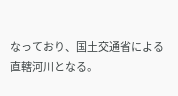なっており、国土交通省による直轄河川となる。